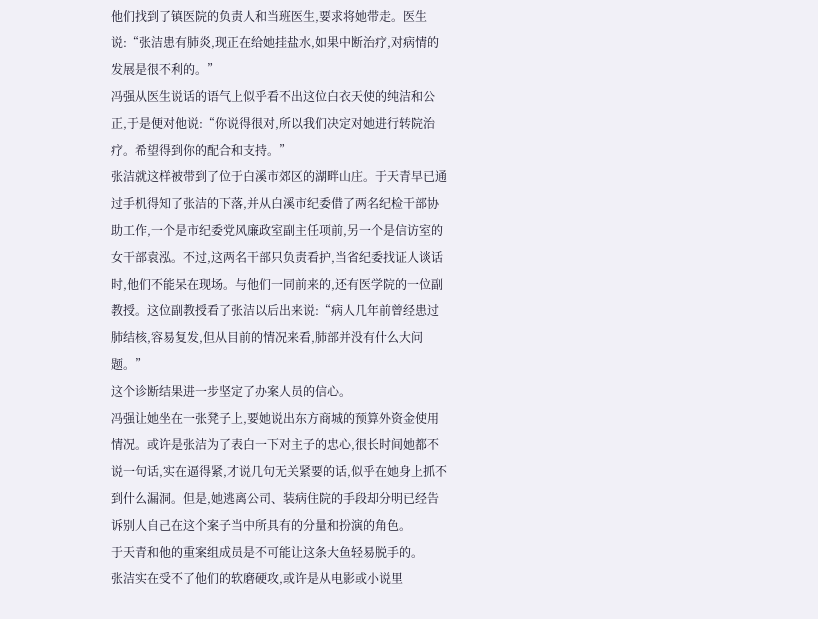他们找到了镇医院的负责人和当班医生,要求将她带走。医生说:“张洁患有肺炎,现正在给她挂盐水,如果中断治疗,对病情的发展是很不利的。”
冯强从医生说话的语气上似乎看不出这位白衣天使的纯洁和公正,于是便对他说:“你说得很对,所以我们决定对她进行转院治疗。希望得到你的配合和支持。”
张洁就这样被带到了位于白溪市郊区的湖畔山庄。于天青早已通过手机得知了张洁的下落,并从白溪市纪委借了两名纪检干部协助工作,一个是市纪委党风廉政室副主任项前,另一个是信访室的女干部袁泓。不过,这两名干部只负责看护,当省纪委找证人谈话时,他们不能呆在现场。与他们一同前来的,还有医学院的一位副教授。这位副教授看了张洁以后出来说:“病人几年前曾经患过肺结核,容易复发,但从目前的情况来看,肺部并没有什么大问题。”
这个诊断结果进一步坚定了办案人员的信心。
冯强让她坐在一张凳子上,要她说出东方商城的预算外资金使用情况。或许是张洁为了表白一下对主子的忠心,很长时间她都不说一句话,实在逼得紧,才说几句无关紧要的话,似乎在她身上抓不到什么漏洞。但是,她逃离公司、装病住院的手段却分明已经告诉别人自己在这个案子当中所具有的分量和扮演的角色。
于天青和他的重案组成员是不可能让这条大鱼轻易脱手的。
张洁实在受不了他们的软磨硬攻,或许是从电影或小说里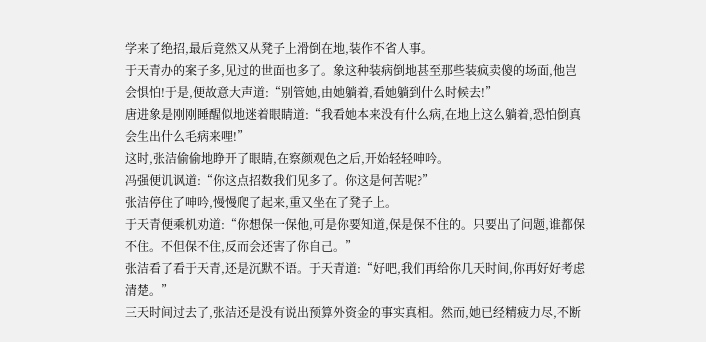学来了绝招,最后竟然又从凳子上滑倒在地,装作不省人事。
于天青办的案子多,见过的世面也多了。象这种装病倒地甚至那些装疯卖傻的场面,他岂会惧怕!于是,便故意大声道:“别管她,由她躺着,看她躺到什么时候去!”
唐进象是刚刚睡醒似地迷着眼睛道:“我看她本来没有什么病,在地上这么躺着,恐怕倒真会生出什么毛病来哩!”
这时,张洁偷偷地睁开了眼睛,在察颜观色之后,开始轻轻呻吟。
冯强便讥讽道:“你这点招数我们见多了。你这是何苦呢?”
张洁停住了呻吟,慢慢爬了起来,重又坐在了凳子上。
于天青便乘机劝道:“你想保一保他,可是你要知道,保是保不住的。只要出了问题,谁都保不住。不但保不住,反而会还害了你自己。”
张洁看了看于天青,还是沉默不语。于天青道:“好吧,我们再给你几天时间,你再好好考虑清楚。”
三天时间过去了,张洁还是没有说出预算外资金的事实真相。然而,她已经精疲力尽,不断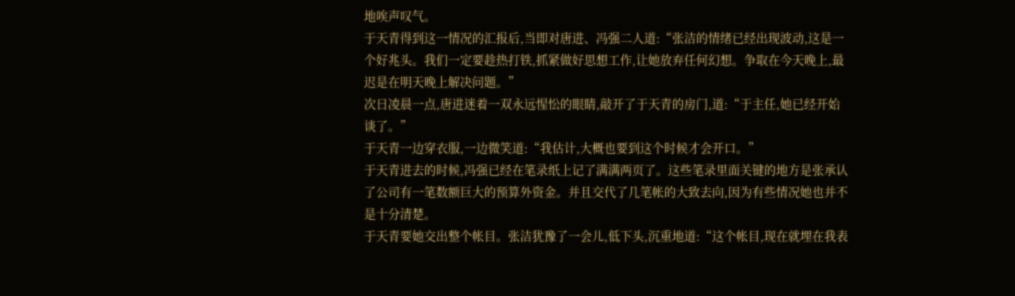地唉声叹气。
于天青得到这一情况的汇报后,当即对唐进、冯强二人道:“张洁的情绪已经出现波动,这是一个好兆头。我们一定要趁热打铁,抓紧做好思想工作,让她放弃任何幻想。争取在今天晚上,最迟是在明天晚上解决问题。”
次日凌晨一点,唐进迷着一双永远惺忪的眼睛,敲开了于天青的房门,道:“于主任,她已经开始谈了。”
于天青一边穿衣服,一边微笑道:“我估计,大概也要到这个时候才会开口。”
于天青进去的时候,冯强已经在笔录纸上记了满满两页了。这些笔录里面关键的地方是张承认了公司有一笔数额巨大的预算外资金。并且交代了几笔帐的大致去向,因为有些情况她也并不是十分清楚。
于天青要她交出整个帐目。张洁犹豫了一会儿,低下头,沉重地道:“这个帐目,现在就埋在我表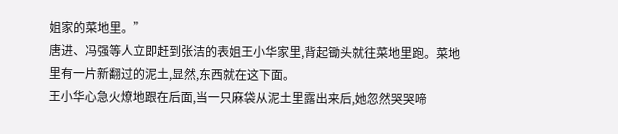姐家的菜地里。”
唐进、冯强等人立即赶到张洁的表姐王小华家里,背起锄头就往菜地里跑。菜地里有一片新翻过的泥土,显然,东西就在这下面。
王小华心急火燎地跟在后面,当一只麻袋从泥土里露出来后,她忽然哭哭啼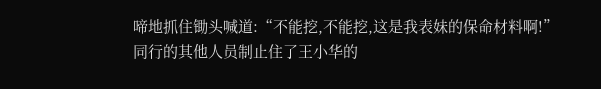啼地抓住锄头喊道:“不能挖,不能挖,这是我表妹的保命材料啊!”
同行的其他人员制止住了王小华的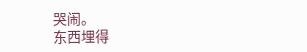哭闹。
东西埋得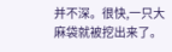并不深。很快,一只大麻袋就被挖出来了。